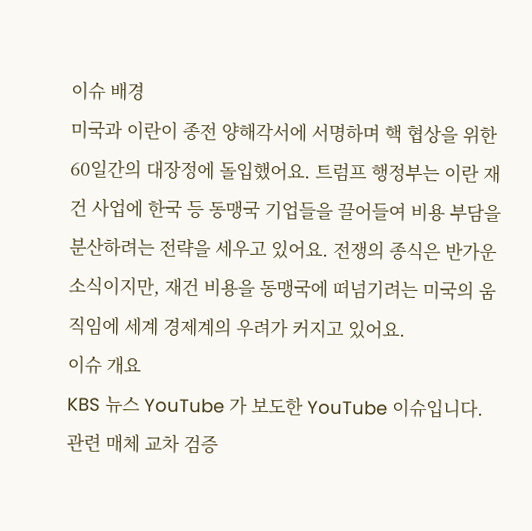이슈 배경
미국과 이란이 종전 양해각서에 서명하며 핵 협상을 위한 60일간의 대장정에 돌입했어요. 트럼프 행정부는 이란 재건 사업에 한국 등 동맹국 기업들을 끌어들여 비용 부담을 분산하려는 전략을 세우고 있어요. 전쟁의 종식은 반가운 소식이지만, 재건 비용을 동맹국에 떠넘기려는 미국의 움직임에 세계 경제계의 우려가 커지고 있어요.
이슈 개요
KBS 뉴스 YouTube 가 보도한 YouTube 이슈입니다. 관련 매체 교차 검증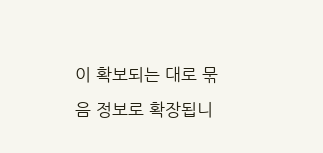이 확보되는 대로 묶음 정보로 확장됩니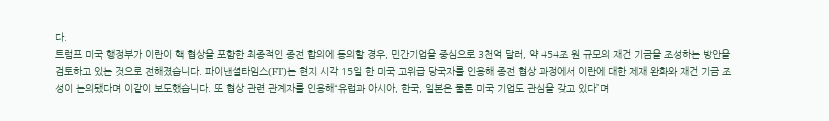다.
트럼프 미국 행정부가 이란이 핵 협상을 포함한 최종적인 종전 합의에 동의할 경우, 민간기업을 중심으로 3천억 달러, 약 454조 원 규모의 재건 기금을 조성하는 방안을 검토하고 있는 것으로 전해졌습니다. 파이낸셜타임스(FT)는 현지 시각 15일 한 미국 고위급 당국자를 인용해 종전 협상 과정에서 이란에 대한 제재 완화와 재건 기금 조성이 논의됐다며 이같이 보도했습니다. 또 협상 관련 관계자를 인용해“유럽과 아시아, 한국, 일본은 물론 미국 기업도 관심을 갖고 있다”며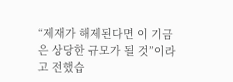“제재가 해제된다면 이 기금은 상당한 규모가 될 것”이라고 전했습